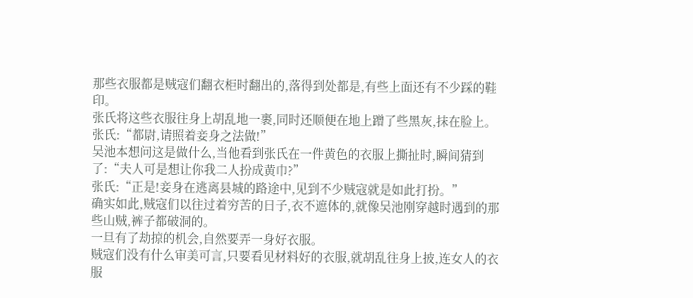那些衣服都是贼寇们翻衣柜时翻出的,落得到处都是,有些上面还有不少踩的鞋印。
张氏将这些衣服往身上胡乱地一裹,同时还顺便在地上蹭了些黑灰,抹在脸上。
张氏:“都尉,请照着妾身之法做!”
吴池本想问这是做什么,当他看到张氏在一件黄色的衣服上撕扯时,瞬间猜到了:“夫人可是想让你我二人扮成黄巾?”
张氏:“正是!妾身在逃离县城的路途中,见到不少贼寇就是如此打扮。”
确实如此,贼寇们以往过着穷苦的日子,衣不遮体的,就像吴池刚穿越时遇到的那些山贼,裤子都破洞的。
一旦有了劫掠的机会,自然要弄一身好衣服。
贼寇们没有什么审美可言,只要看见材料好的衣服,就胡乱往身上披,连女人的衣服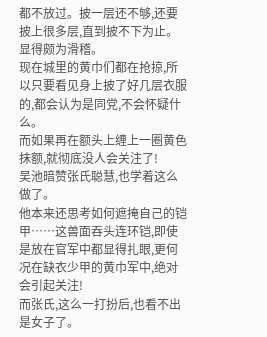都不放过。披一层还不够,还要披上很多层,直到披不下为止。
显得颇为滑稽。
现在城里的黄巾们都在抢掠,所以只要看见身上披了好几层衣服的,都会认为是同党,不会怀疑什么。
而如果再在额头上缠上一圈黄色抹额,就彻底没人会关注了!
吴池暗赞张氏聪慧,也学着这么做了。
他本来还思考如何遮掩自己的铠甲……这兽面吞头连环铠,即使是放在官军中都显得扎眼,更何况在缺衣少甲的黄巾军中,绝对会引起关注!
而张氏,这么一打扮后,也看不出是女子了。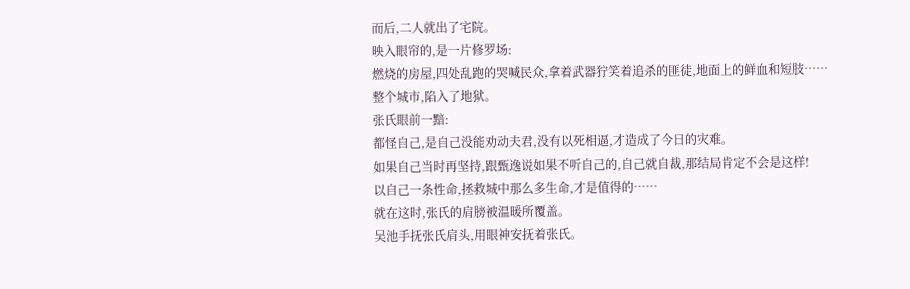而后,二人就出了宅院。
映入眼帘的,是一片修罗场:
燃烧的房屋,四处乱跑的哭喊民众,拿着武器狞笑着追杀的匪徒,地面上的鲜血和短肢……
整个城市,陷入了地狱。
张氏眼前一黯:
都怪自己,是自己没能劝动夫君,没有以死相逼,才造成了今日的灾难。
如果自己当时再坚持,跟甄逸说如果不听自己的,自己就自裁,那结局肯定不会是这样!
以自己一条性命,拯救城中那么多生命,才是值得的……
就在这时,张氏的肩膀被温暖所覆盖。
吴池手抚张氏肩头,用眼神安抚着张氏。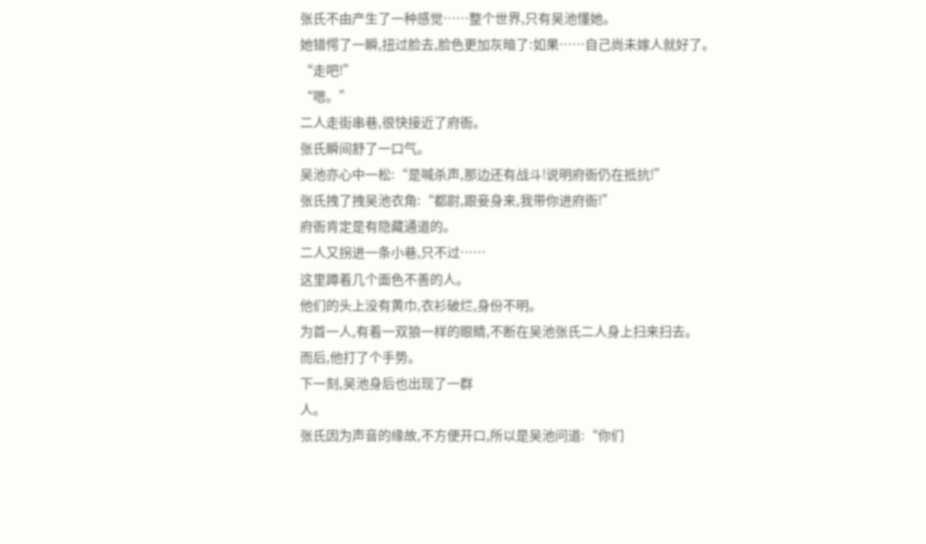张氏不由产生了一种感觉……整个世界,只有吴池懂她。
她错愕了一瞬,扭过脸去,脸色更加灰暗了:如果……自己尚未嫁人就好了。
“走吧!”
“嗯。”
二人走街串巷,很快接近了府衙。
张氏瞬间舒了一口气。
吴池亦心中一松:“是喊杀声,那边还有战斗!说明府衙仍在抵抗!”
张氏拽了拽吴池衣角:“都尉,跟妾身来,我带你进府衙!”
府衙肯定是有隐藏通道的。
二人又拐进一条小巷,只不过……
这里蹲着几个面色不善的人。
他们的头上没有黄巾,衣衫破烂,身份不明。
为首一人,有着一双狼一样的眼睛,不断在吴池张氏二人身上扫来扫去。
而后,他打了个手势。
下一刻,吴池身后也出现了一群
人。
张氏因为声音的缘故,不方便开口,所以是吴池问道:“你们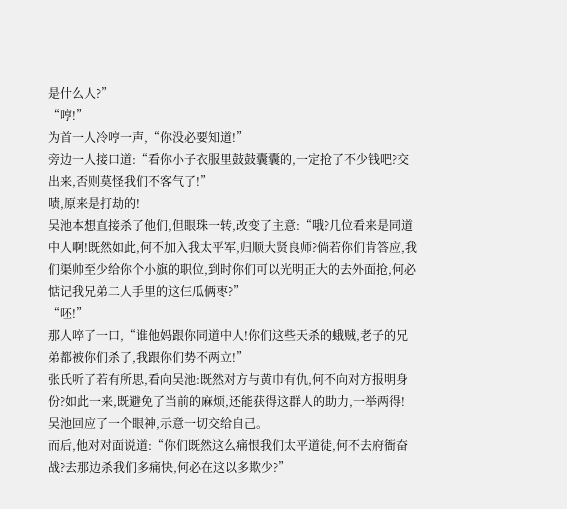是什么人?”
“哼!”
为首一人冷哼一声,“你没必要知道!”
旁边一人接口道:“看你小子衣服里鼓鼓囊囊的,一定抢了不少钱吧?交出来,否则莫怪我们不客气了!”
啧,原来是打劫的!
吴池本想直接杀了他们,但眼珠一转,改变了主意:“哦?几位看来是同道中人啊!既然如此,何不加入我太平军,归顺大贤良师?倘若你们肯答应,我们渠帅至少给你个小旗的职位,到时你们可以光明正大的去外面抢,何必惦记我兄弟二人手里的这仨瓜俩枣?”
“呸!”
那人啐了一口,“谁他妈跟你同道中人!你们这些天杀的蛾贼,老子的兄弟都被你们杀了,我跟你们势不两立!”
张氏听了若有所思,看向吴池:既然对方与黄巾有仇,何不向对方报明身份?如此一来,既避免了当前的麻烦,还能获得这群人的助力,一举两得!
吴池回应了一个眼神,示意一切交给自己。
而后,他对对面说道:“你们既然这么痛恨我们太平道徒,何不去府衙奋战?去那边杀我们多痛快,何必在这以多欺少?”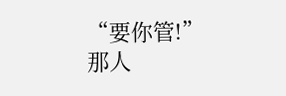“要你管!”
那人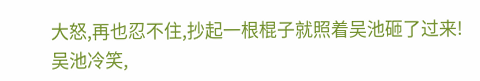大怒,再也忍不住,抄起一根棍子就照着吴池砸了过来!
吴池冷笑,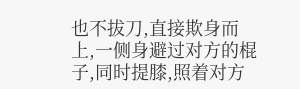也不拔刀,直接欺身而上,一侧身避过对方的棍子,同时提膝,照着对方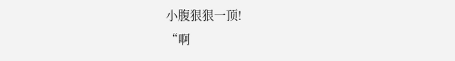小腹狠狠一顶!
“啊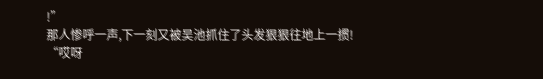!”
那人惨呼一声,下一刻又被吴池抓住了头发狠狠往地上一掼!
“哎呀